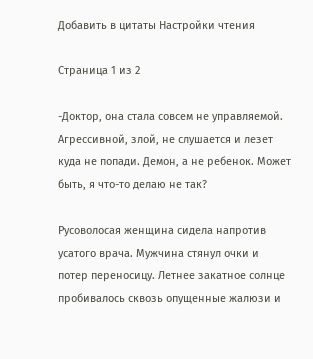Добавить в цитаты Настройки чтения

Страница 1 из 2

-Доктор, она стала совсем не управляемой. Агрессивной, злой, не слушается и лезет куда не попади. Демон, а не ребенок. Может быть, я что-то делаю не так?

Русоволосая женщина сидела напротив усатого врача. Мужчина стянул очки и потер переносицу. Летнее закатное солнце пробивалось сквозь опущенные жалюзи и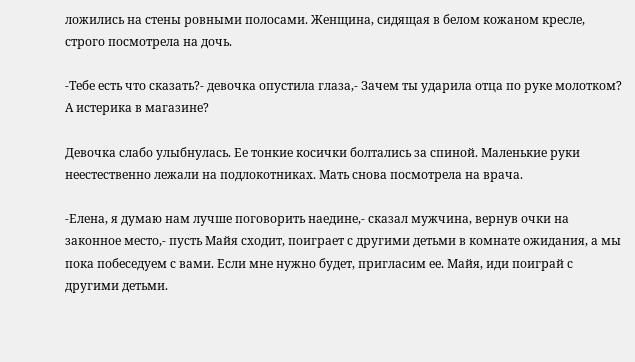ложились на стены ровными полосами. Женщина, сидящая в белом кожаном кресле, строго посмотрела на дочь.

-Тебе есть что сказать?- девочка опустила глаза,- Зачем ты ударила отца по руке молотком? А истерика в магазине?

Девочка слабо улыбнулась. Ее тонкие косички болтались за спиной. Маленькие руки неестественно лежали на подлокотниках. Мать снова посмотрела на врача.

-Елена, я думаю нам лучше поговорить наедине,- сказал мужчина, вернув очки на законное место,- пусть Майя сходит, поиграет с другими детьми в комнате ожидания, а мы пока побеседуем с вами. Если мне нужно будет, пригласим ее. Майя, иди поиграй с другими детьми.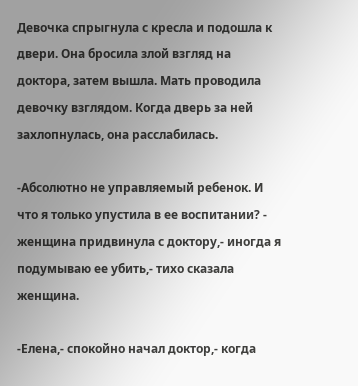Девочка спрыгнула с кресла и подошла к двери. Она бросила злой взгляд на доктора, затем вышла. Мать проводила девочку взглядом. Когда дверь за ней захлопнулась, она расслабилась.

-Абсолютно не управляемый ребенок. И что я только упустила в ее воспитании? - женщина придвинула с доктору,- иногда я подумываю ее убить,- тихо сказала женщина.

-Елена,- спокойно начал доктор,- когда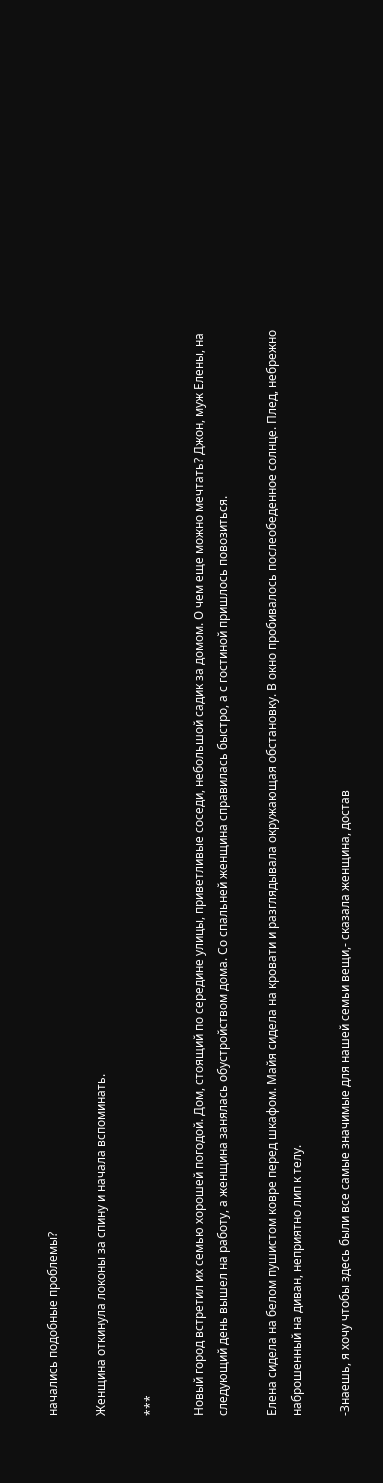начались подобные проблемы?

Женщина откинула локоны за спину и начала вспоминать.

***

Новый город встретил их семью хорошей погодой. Дом, стоящий по середине улицы, приветливые соседи, небольшой садик за домом. О чем еще можно мечтать? Джон, муж Елены, на следующий день вышел на работу, а женщина занялась обустройством дома. Со спальней женщина справилась быстро, а с гостиной пришлось повозиться.

Елена сидела на белом пушистом ковре перед шкафом. Майя сидела на кровати и разглядывала окружающая обстановку. В окно пробивалось послеобеденное солнце. Плед, небрежно наброшенный на диван, неприятно лип к телу.

-Знаешь, я хочу чтобы здесь были все самые значимые для нашей семьи вещи,- сказала женщина, достав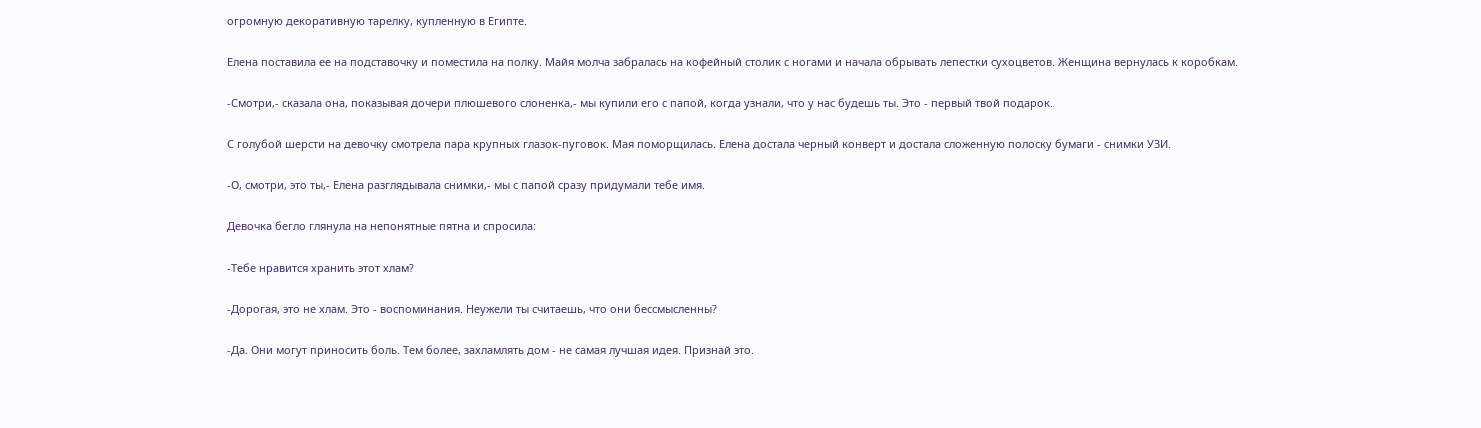огромную декоративную тарелку, купленную в Египте.

Елена поставила ее на подставочку и поместила на полку. Майя молча забралась на кофейный столик с ногами и начала обрывать лепестки сухоцветов. Женщина вернулась к коробкам.

-Смотри,- сказала она, показывая дочери плюшевого слоненка,- мы купили его с папой, когда узнали, что у нас будешь ты. Это - первый твой подарок.

С голубой шерсти на девочку смотрела пара крупных глазок-пуговок. Мая поморщилась. Елена достала черный конверт и достала сложенную полоску бумаги - снимки УЗИ.

-О, смотри, это ты,- Елена разглядывала снимки,- мы с папой сразу придумали тебе имя.

Девочка бегло глянула на непонятные пятна и спросила:

-Тебе нравится хранить этот хлам?

-Дорогая, это не хлам. Это - воспоминания. Неужели ты считаешь, что они бессмысленны?

-Да. Они могут приносить боль. Тем более, захламлять дом - не самая лучшая идея. Признай это.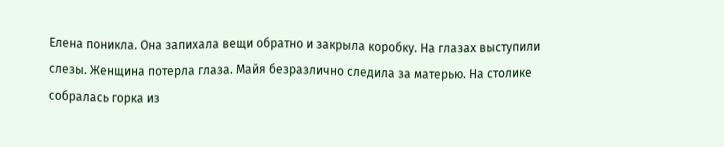Елена поникла. Она запихала вещи обратно и закрыла коробку. На глазах выступили слезы. Женщина потерла глаза. Майя безразлично следила за матерью. На столике собралась горка из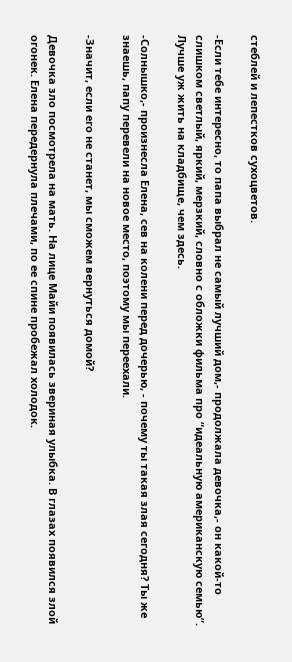стеблей и лепестков сухоцветов.

-Если тебе интересно, то папа выбрал не самый лучший дом,- продолжала девочка,- он какой-то слишком светлый, яркий, мерзкий, словно с обложки фильма про “идеальную американскую семью”. Лучше уж жить на кладбище, чем здесь.

-Солнышко,- произнесла Елена, сев на колени перед дочерью, - почему ты такая злая сегодня? Ты же знаешь, папу перевели на новое место, поэтому мы переехали.

-Значит, если его не станет, мы сможем вернуться домой?

Девочка зло посмотрела на мать. На лице Майи появилась звериная улыбка. В глазах появился злой огонек. Елена передернула плечами, по ее спине пробежал холодок.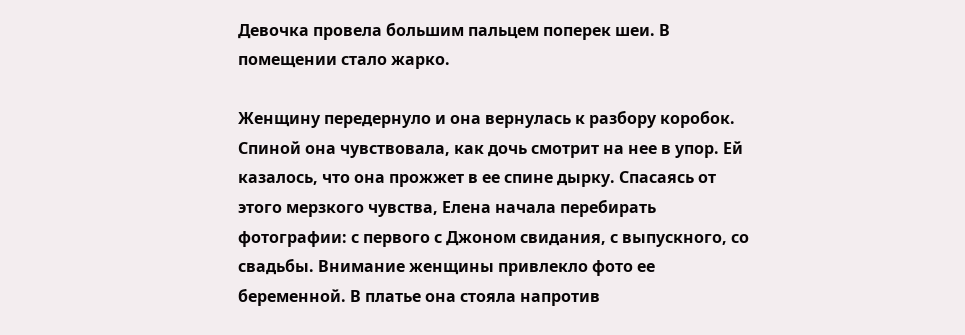Девочка провела большим пальцем поперек шеи. В помещении стало жарко.

Женщину передернуло и она вернулась к разбору коробок. Спиной она чувствовала, как дочь смотрит на нее в упор. Ей казалось, что она прожжет в ее спине дырку. Спасаясь от этого мерзкого чувства, Елена начала перебирать фотографии: с первого с Джоном свидания, с выпускного, со свадьбы. Внимание женщины привлекло фото ее беременной. В платье она стояла напротив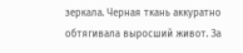зеркала. Черная ткань аккуратно обтягивала выросший живот. За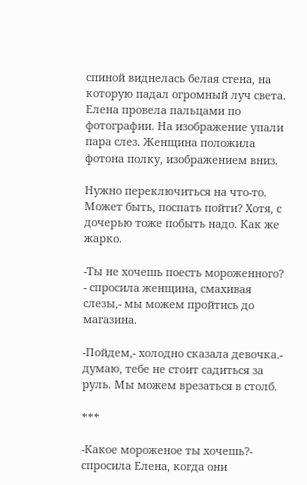спиной виднелась белая стена, на которую падал огромный луч света. Елена провела пальцами по фотографии. На изображение упали пара слез. Женщина положила фотона полку, изображением вниз.

Нужно переключиться на что-то. Может быть, поспать пойти? Хотя, с дочерью тоже побыть надо. Как же жарко.

-Ты не хочешь поесть мороженного? - спросила женщина, смахивая слезы,- мы можем пройтись до магазина.

-Пойдем,- холодно сказала девочка.- думаю, тебе не стоит садиться за руль. Мы можем врезаться в столб.

***

-Какое мороженое ты хочешь?- спросила Елена, когда они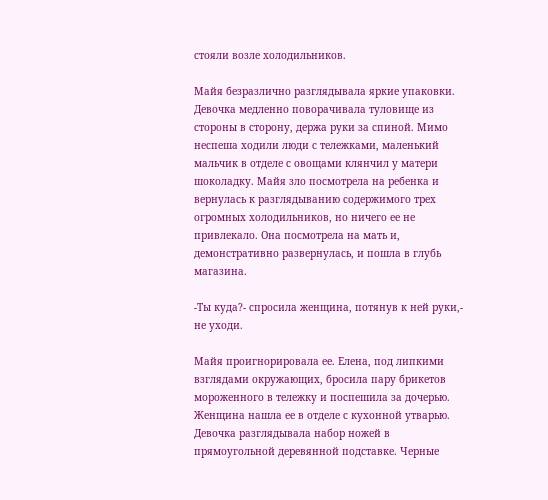стояли возле холодильников.

Майя безразлично разглядывала яркие упаковки. Девочка медленно поворачивала туловище из стороны в сторону, держа руки за спиной. Мимо неспеша ходили люди с тележками, маленький мальчик в отделе с овощами клянчил у матери шоколадку. Майя зло посмотрела на ребенка и вернулась к разглядыванию содержимого трех огромных холодильников, но ничего ее не привлекало. Она посмотрела на мать и, демонстративно развернулась, и пошла в глубь магазина.

-Ты куда?- спросила женщина, потянув к ней руки,- не уходи.

Майя проигнорировала ее. Елена, под липкими взглядами окружающих, бросила пару брикетов мороженного в тележку и поспешила за дочерью. Женщина нашла ее в отделе с кухонной утварью. Девочка разглядывала набор ножей в прямоугольной деревянной подставке. Черные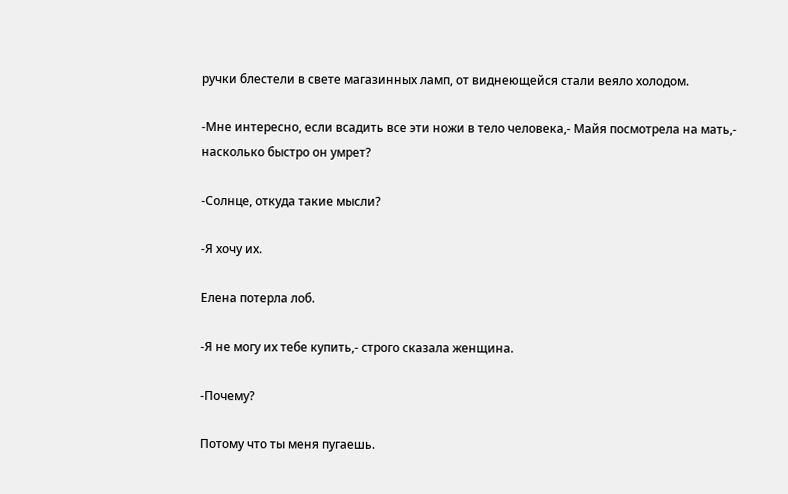ручки блестели в свете магазинных ламп, от виднеющейся стали веяло холодом.

-Мне интересно, если всадить все эти ножи в тело человека,- Майя посмотрела на мать,- насколько быстро он умрет?

-Солнце, откуда такие мысли?

-Я хочу их.

Елена потерла лоб.

-Я не могу их тебе купить,- строго сказала женщина.

-Почему?

Потому что ты меня пугаешь.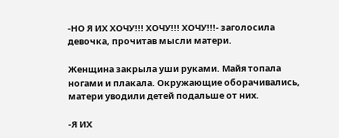-НО Я ИХ ХОЧУ!!! ХОЧУ!!! ХОЧУ!!!- заголосила девочка, прочитав мысли матери.

Женщина закрыла уши руками. Майя топала ногами и плакала. Окружающие оборачивались, матери уводили детей подальше от них.

-Я ИХ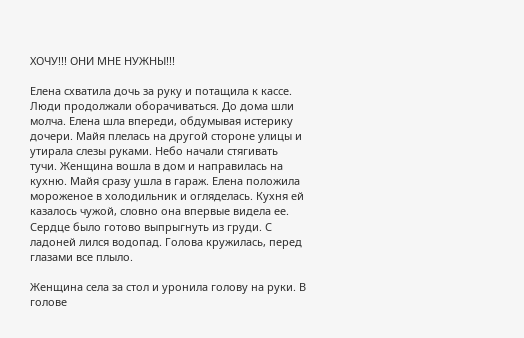ХОЧУ!!! ОНИ МНЕ НУЖНЫ!!!

Елена схватила дочь за руку и потащила к кассе. Люди продолжали оборачиваться. До дома шли молча. Елена шла впереди, обдумывая истерику дочери. Майя плелась на другой стороне улицы и утирала слезы руками. Небо начали стягивать тучи. Женщина вошла в дом и направилась на кухню. Майя сразу ушла в гараж. Елена положила мороженое в холодильник и огляделась. Кухня ей казалось чужой, словно она впервые видела ее. Сердце было готово выпрыгнуть из груди. С ладоней лился водопад. Голова кружилась, перед глазами все плыло.

Женщина села за стол и уронила голову на руки. В голове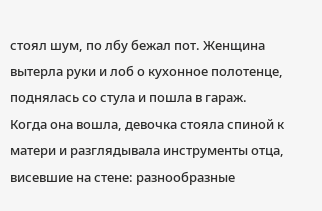стоял шум, по лбу бежал пот. Женщина вытерла руки и лоб о кухонное полотенце, поднялась со стула и пошла в гараж. Когда она вошла, девочка стояла спиной к матери и разглядывала инструменты отца, висевшие на стене: разнообразные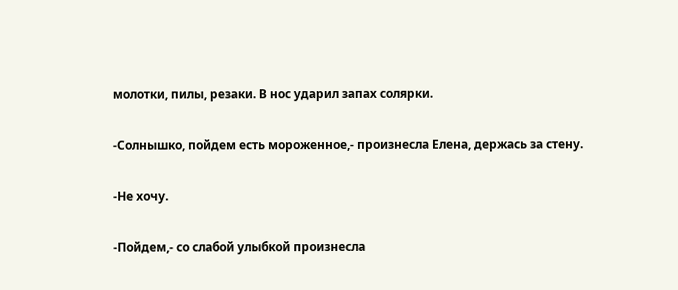молотки, пилы, резаки. В нос ударил запах солярки.

-Солнышко, пойдем есть мороженное,- произнесла Елена, держась за стену.

-Не хочу.

-Пойдем,- со слабой улыбкой произнесла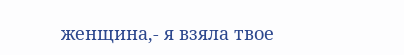женщина,- я взяла твое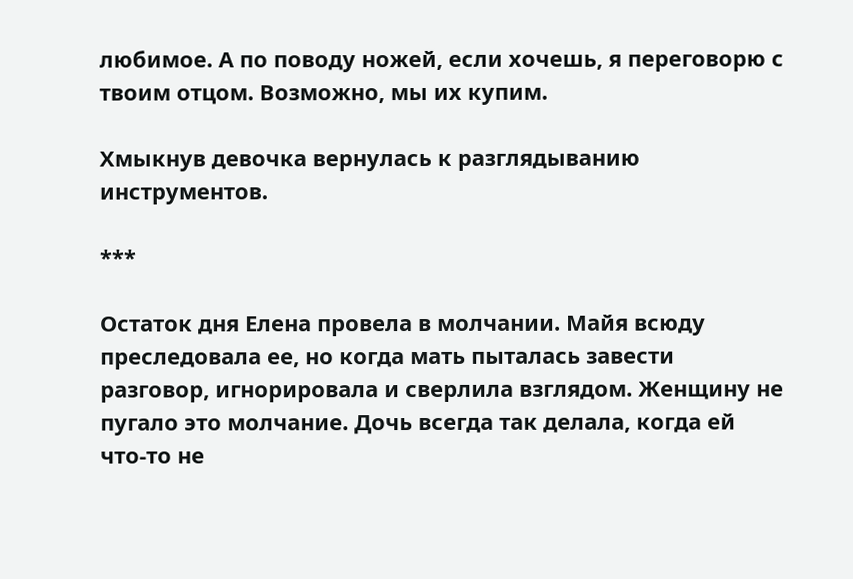любимое. А по поводу ножей, если хочешь, я переговорю с твоим отцом. Возможно, мы их купим.

Хмыкнув девочка вернулась к разглядыванию инструментов.

***

Остаток дня Елена провела в молчании. Майя всюду преследовала ее, но когда мать пыталась завести разговор, игнорировала и сверлила взглядом. Женщину не пугало это молчание. Дочь всегда так делала, когда ей что-то не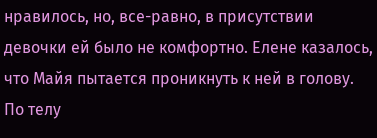нравилось, но, все-равно, в присутствии девочки ей было не комфортно. Елене казалось, что Майя пытается проникнуть к ней в голову. По телу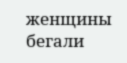женщины бегали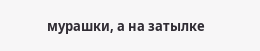мурашки, а на затылке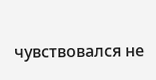чувствовался не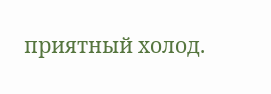приятный холод.